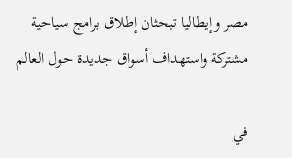مصر وإيطاليا تبحثان إطلاق برامج سياحية مشتركة واستهداف أسواق جديدة حول العالم

في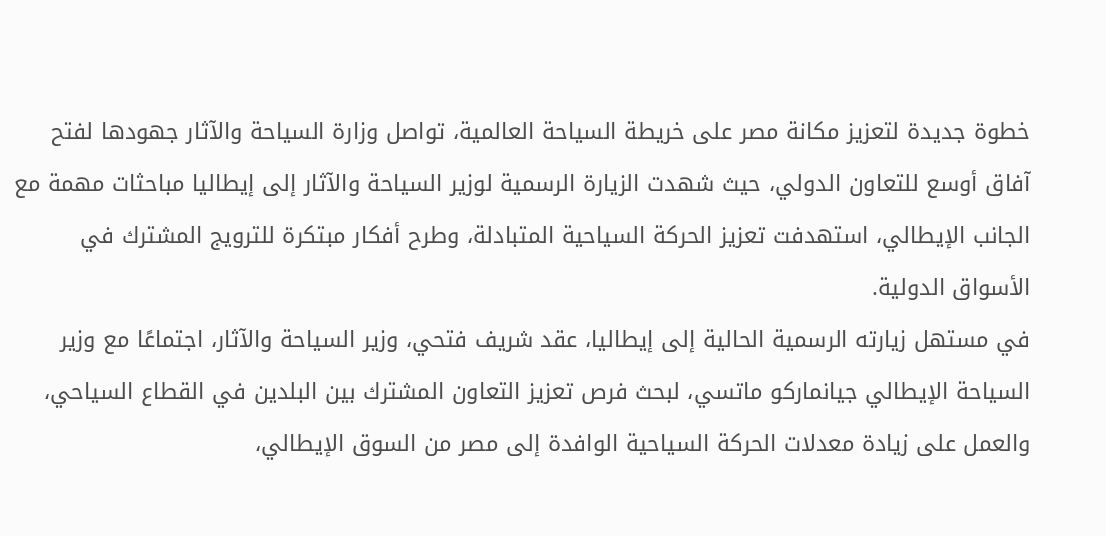خطوة جديدة لتعزيز مكانة مصر على خريطة السياحة العالمية، تواصل وزارة السياحة والآثار جهودها لفتح آفاق أوسع للتعاون الدولي، حيث شهدت الزيارة الرسمية لوزير السياحة والآثار إلى إيطاليا مباحثات مهمة مع الجانب الإيطالي، استهدفت تعزيز الحركة السياحية المتبادلة، وطرح أفكار مبتكرة للترويج المشترك في الأسواق الدولية.
في مستهل زيارته الرسمية الحالية إلى إيطاليا، عقد شريف فتحي، وزير السياحة والآثار، اجتماعًا مع وزير السياحة الإيطالي جيانماركو ماتسي، لبحث فرص تعزيز التعاون المشترك بين البلدين في القطاع السياحي، والعمل على زيادة معدلات الحركة السياحية الوافدة إلى مصر من السوق الإيطالي،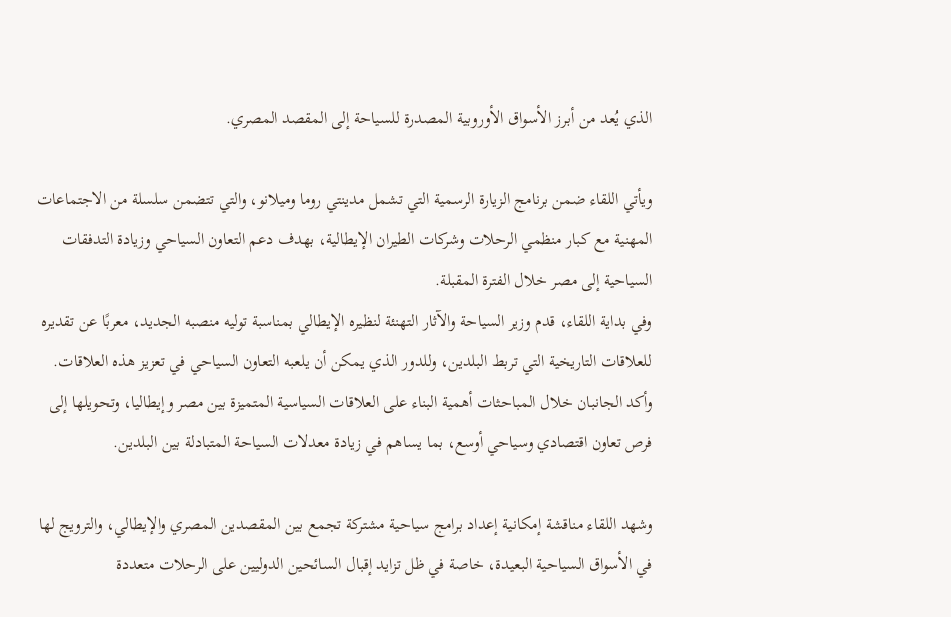الذي يُعد من أبرز الأسواق الأوروبية المصدرة للسياحة إلى المقصد المصري.

ويأتي اللقاء ضمن برنامج الزيارة الرسمية التي تشمل مدينتي روما وميلانو، والتي تتضمن سلسلة من الاجتماعات المهنية مع كبار منظمي الرحلات وشركات الطيران الإيطالية، بهدف دعم التعاون السياحي وزيادة التدفقات السياحية إلى مصر خلال الفترة المقبلة.
وفي بداية اللقاء، قدم وزير السياحة والآثار التهنئة لنظيره الإيطالي بمناسبة توليه منصبه الجديد، معربًا عن تقديره للعلاقات التاريخية التي تربط البلدين، وللدور الذي يمكن أن يلعبه التعاون السياحي في تعزيز هذه العلاقات.
وأكد الجانبان خلال المباحثات أهمية البناء على العلاقات السياسية المتميزة بين مصر وإيطاليا، وتحويلها إلى فرص تعاون اقتصادي وسياحي أوسع، بما يساهم في زيادة معدلات السياحة المتبادلة بين البلدين.

وشهد اللقاء مناقشة إمكانية إعداد برامج سياحية مشتركة تجمع بين المقصدين المصري والإيطالي، والترويج لها في الأسواق السياحية البعيدة، خاصة في ظل تزايد إقبال السائحين الدوليين على الرحلات متعددة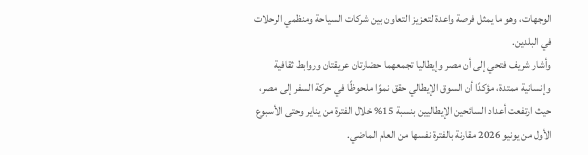الوجهات، وهو ما يمثل فرصة واعدة لتعزيز التعاون بين شركات السياحة ومنظمي الرحلات في البلدين.
وأشار شريف فتحي إلى أن مصر وإيطاليا تجمعهما حضارتان عريقتان وروابط ثقافية وإنسانية ممتدة، مؤكدًا أن السوق الإيطالي حقق نموًا ملحوظًا في حركة السفر إلى مصر، حيث ارتفعت أعداد السائحين الإيطاليين بنسبة 15% خلال الفترة من يناير وحتى الأسبوع الأول من يونيو 2026 مقارنة بالفترة نفسها من العام الماضي.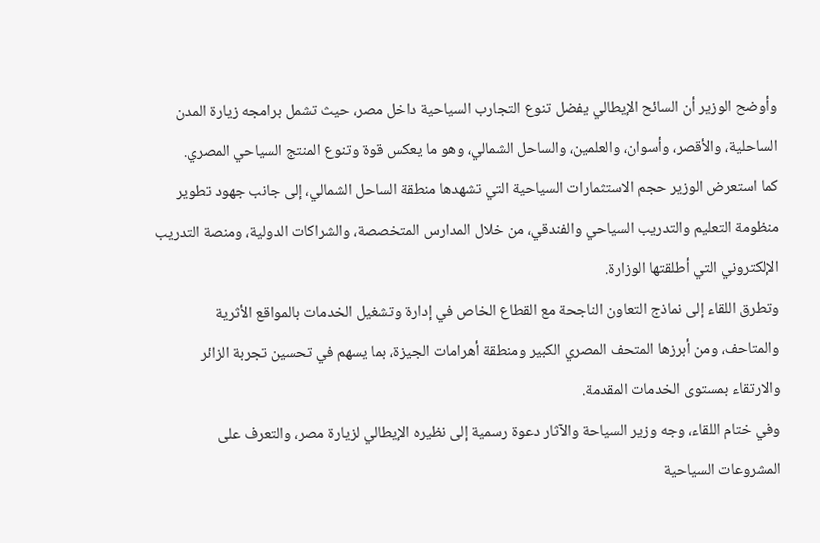وأوضح الوزير أن السائح الإيطالي يفضل تنوع التجارب السياحية داخل مصر، حيث تشمل برامجه زيارة المدن الساحلية، والأقصر، وأسوان، والعلمين، والساحل الشمالي، وهو ما يعكس قوة وتنوع المنتج السياحي المصري.
كما استعرض الوزير حجم الاستثمارات السياحية التي تشهدها منطقة الساحل الشمالي، إلى جانب جهود تطوير منظومة التعليم والتدريب السياحي والفندقي، من خلال المدارس المتخصصة، والشراكات الدولية، ومنصة التدريب الإلكتروني التي أطلقتها الوزارة.
وتطرق اللقاء إلى نماذج التعاون الناجحة مع القطاع الخاص في إدارة وتشغيل الخدمات بالمواقع الأثرية والمتاحف، ومن أبرزها المتحف المصري الكبير ومنطقة أهرامات الجيزة، بما يسهم في تحسين تجربة الزائر والارتقاء بمستوى الخدمات المقدمة.
وفي ختام اللقاء، وجه وزير السياحة والآثار دعوة رسمية إلى نظيره الإيطالي لزيارة مصر، والتعرف على المشروعات السياحية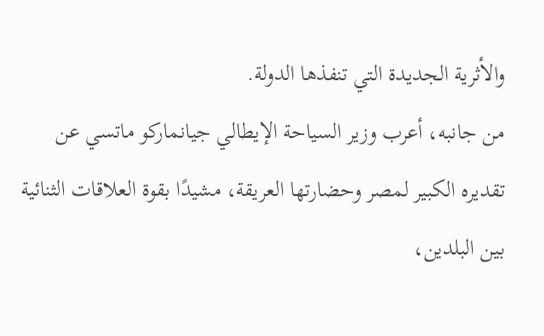والأثرية الجديدة التي تنفذها الدولة.
من جانبه، أعرب وزير السياحة الإيطالي جيانماركو ماتسي عن تقديره الكبير لمصر وحضارتها العريقة، مشيدًا بقوة العلاقات الثنائية بين البلدين،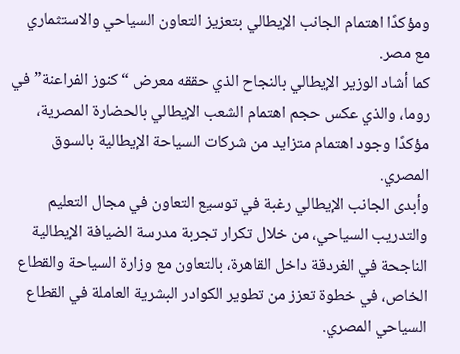ومؤكدًا اهتمام الجانب الإيطالي بتعزيز التعاون السياحي والاستثماري مع مصر.
كما أشاد الوزير الإيطالي بالنجاح الذي حققه معرض “كنوز الفراعنة” في روما، والذي عكس حجم اهتمام الشعب الإيطالي بالحضارة المصرية، مؤكدًا وجود اهتمام متزايد من شركات السياحة الإيطالية بالسوق المصري.
وأبدى الجانب الإيطالي رغبة في توسيع التعاون في مجال التعليم والتدريب السياحي، من خلال تكرار تجربة مدرسة الضيافة الإيطالية الناجحة في الغردقة داخل القاهرة، بالتعاون مع وزارة السياحة والقطاع الخاص، في خطوة تعزز من تطوير الكوادر البشرية العاملة في القطاع السياحي المصري.